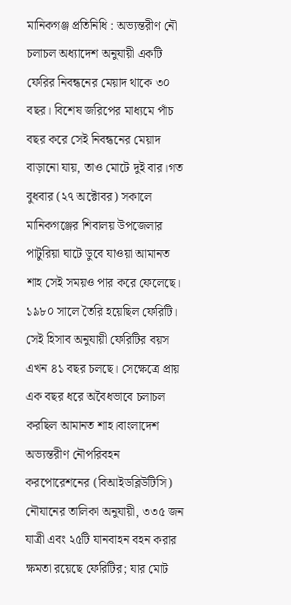মানিকগঞ্জ প্রতিনিধি : অভ্যন্তরীণ নৌ চলাচল অধ্যাদেশ অনুযায়ী একটি ফেরির নিবন্ধনের মেয়াদ থাকে ৩০ বছর। বিশেষ জরিপের মাধ্যমে পাঁচ বছর করে সেই নিবন্ধনের মেয়াদ বাড়ানো যায়, তাও মোটে দুই বার।গত বুধবার (২৭ অক্টোবর) সকালে মানিকগঞ্জের শিবালয় উপজেলার পাটুরিয়া ঘাটে ডুবে যাওয়া আমানত শাহ সেই সময়ও পার করে ফেলেছে। ১৯৮০ সালে তৈরি হয়েছিল ফেরিটি। সেই হিসাব অনুযায়ী ফেরিটির বয়স এখন ৪১ বছর চলছে। সেক্ষেত্রে প্রায় এক বছর ধরে অবৈধভাবে চলাচল করছিল আমানত শাহ।বাংলাদেশ অভ্যন্তরীণ নৌপরিবহন করপোরেশনের (বিআইডব্লিউটিসি) নৌযানের তালিকা অনুযায়ী, ৩৩৫ জন যাত্রী এবং ২৫টি যানবাহন বহন করার ক্ষমতা রয়েছে ফেরিটির; যার মোট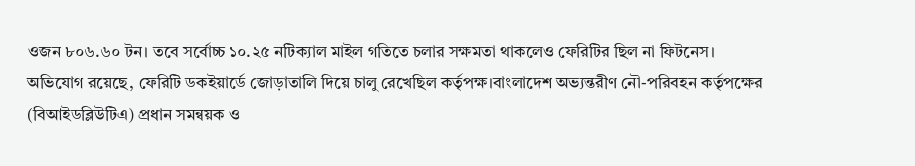ওজন ৮০৬.৬০ টন। তবে সর্বোচ্চ ১০.২৫ নটিক্যাল মাইল গতিতে চলার সক্ষমতা থাকলেও ফেরিটির ছিল না ফিটনেস। অভিযোগ রয়েছে, ফেরিটি ডকইয়ার্ডে জোড়াতালি দিয়ে চালু রেখেছিল কর্তৃপক্ষ।বাংলাদেশ অভ্যন্তরীণ নৌ-পরিবহন কর্তৃপক্ষের (বিআইডব্লিউটিএ) প্রধান সমন্বয়ক ও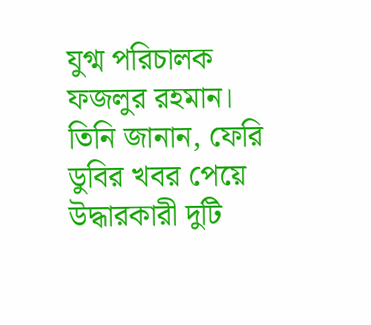যুগ্ম পরিচালক ফজলুর রহমান। তিনি জানান, ফেরি ডুবির খবর পেয়ে উদ্ধারকারী দুটি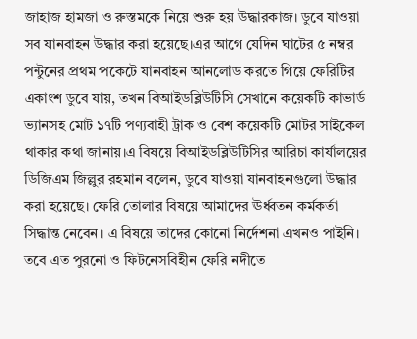জাহাজ হামজা ও রুস্তমকে নিয়ে শুরু হয় উদ্ধারকাজ। ডুবে যাওয়া সব যানবাহন উদ্ধার করা হয়েছে।এর আগে যেদিন ঘাটের ৫ নম্বর পন্টুনের প্রথম পকেটে যানবাহন আনলোড করতে গিয়ে ফেরিটির একাংশ ডুবে যায়, তখন বিআইডব্লিউটিসি সেখানে কয়েকটি কাভার্ড ভ্যানসহ মোট ১৭টি পণ্যবাহী ট্রাক ও বেশ কয়েকটি মোটর সাইকেল থাকার কথা জানায়।এ বিষয়ে বিআইডব্লিউটিসির আরিচা কার্যালয়ের ডিজিএম জিল্লুর রহমান বলেন, ডুবে যাওয়া যানবাহনগুলো উদ্ধার করা হয়েছে। ফেরি তোলার বিষয়ে আমাদের ঊর্ধ্বতন কর্মকর্তা সিদ্ধান্ত নেবেন। এ বিষয়ে তাদের কোনো নির্দেশনা এখনও পাইনি। তবে এত পুরনো ও ফিটনেসবিহীন ফেরি নদীতে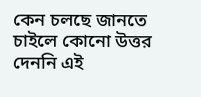কেন চলছে জানতে চাইলে কোনো উত্তর দেননি এই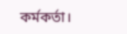কর্মকর্তা।